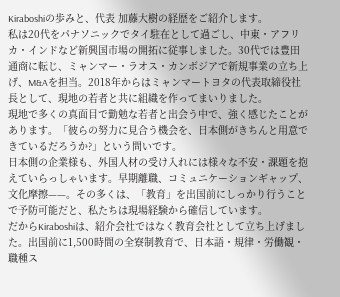Kiraboshiの歩みと、代表 加藤大樹の経歴をご紹介します。
私は20代をパナソニックでタイ駐在として過ごし、中東・アフリカ・インドなど新興国市場の開拓に従事しました。30代では豊田通商に転じ、ミャンマー・ラオス・カンボジアで新規事業の立ち上げ、M&Aを担当。2018年からはミャンマートヨタの代表取締役社長として、現地の若者と共に組織を作ってまいりました。
現地で多くの真面目で勤勉な若者と出会う中で、強く感じたことがあります。「彼らの努力に見合う機会を、日本側がきちんと用意できているだろうか?」という問いです。
日本側の企業様も、外国人材の受け入れには様々な不安・課題を抱えていらっしゃいます。早期離職、コミュニケーションギャップ、文化摩擦——。その多くは、「教育」を出国前にしっかり行うことで予防可能だと、私たちは現場経験から確信しています。
だからKiraboshiは、紹介会社ではなく教育会社として立ち上げました。出国前に1,500時間の全寮制教育で、日本語・規律・労働観・職種ス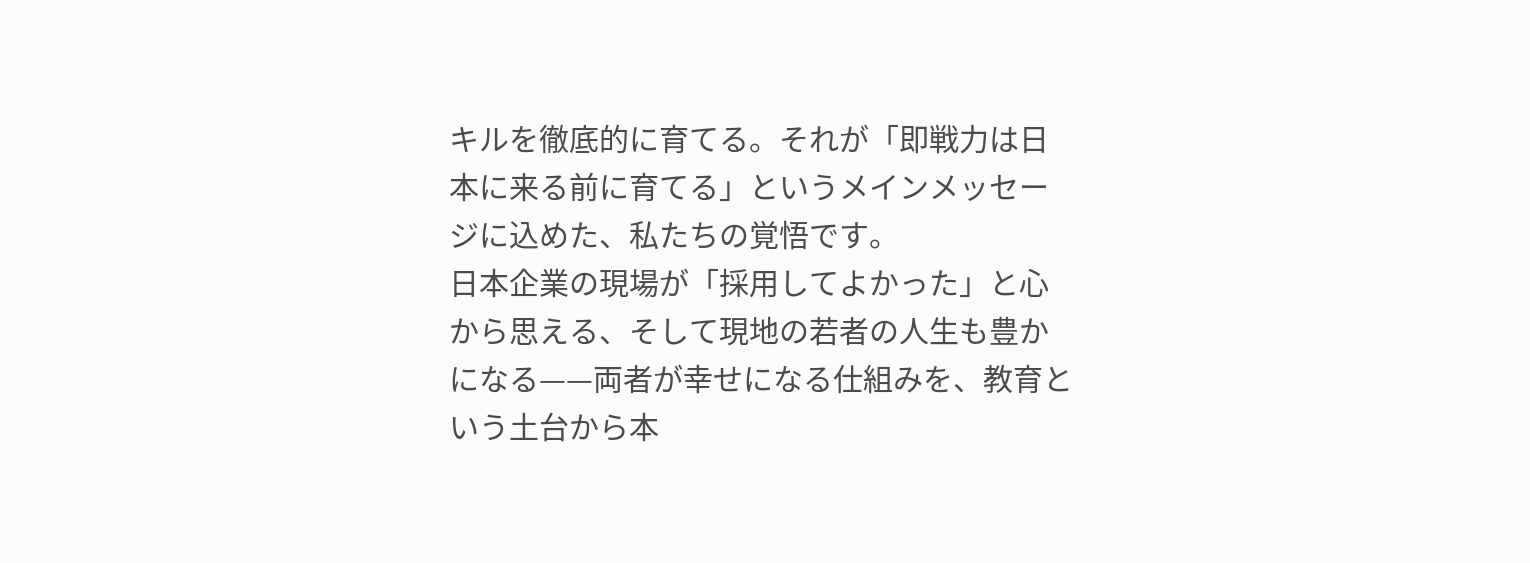キルを徹底的に育てる。それが「即戦力は日本に来る前に育てる」というメインメッセージに込めた、私たちの覚悟です。
日本企業の現場が「採用してよかった」と心から思える、そして現地の若者の人生も豊かになる——両者が幸せになる仕組みを、教育という土台から本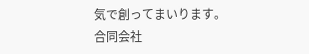気で創ってまいります。
合同会社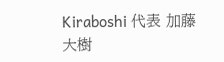Kiraboshi 代表 加藤 大樹